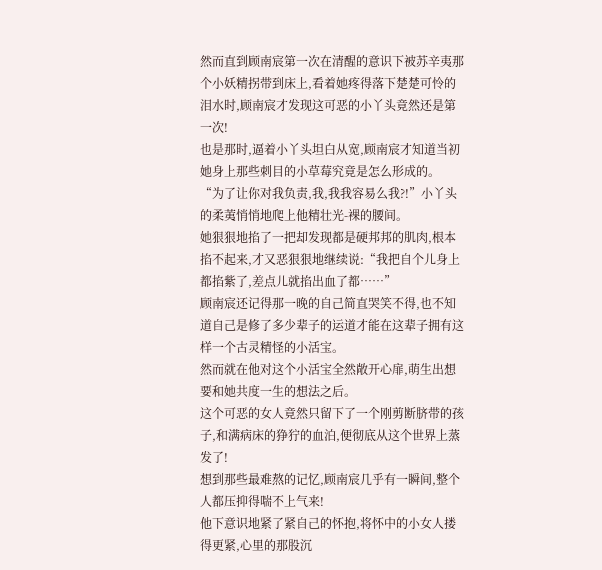然而直到顾南宸第一次在清醒的意识下被苏辛夷那个小妖精拐带到床上,看着她疼得落下楚楚可怜的泪水时,顾南宸才发现这可恶的小丫头竟然还是第一次!
也是那时,逼着小丫头坦白从宽,顾南宸才知道当初她身上那些刺目的小草莓究竟是怎么形成的。
“为了让你对我负责,我,我我容易么我?!”小丫头的柔荑悄悄地爬上他精壮光-裸的腰间。
她狠狠地掐了一把却发现都是硬邦邦的肌肉,根本掐不起来,才又恶狠狠地继续说:“我把自个儿身上都掐紫了,差点儿就掐出血了都……”
顾南宸还记得那一晚的自己简直哭笑不得,也不知道自己是修了多少辈子的运道才能在这辈子拥有这样一个古灵精怪的小活宝。
然而就在他对这个小活宝全然敞开心扉,萌生出想要和她共度一生的想法之后。
这个可恶的女人竟然只留下了一个刚剪断脐带的孩子,和满病床的狰狞的血泊,便彻底从这个世界上蒸发了!
想到那些最难熬的记忆,顾南宸几乎有一瞬间,整个人都压抑得喘不上气来!
他下意识地紧了紧自己的怀抱,将怀中的小女人搂得更紧,心里的那股沉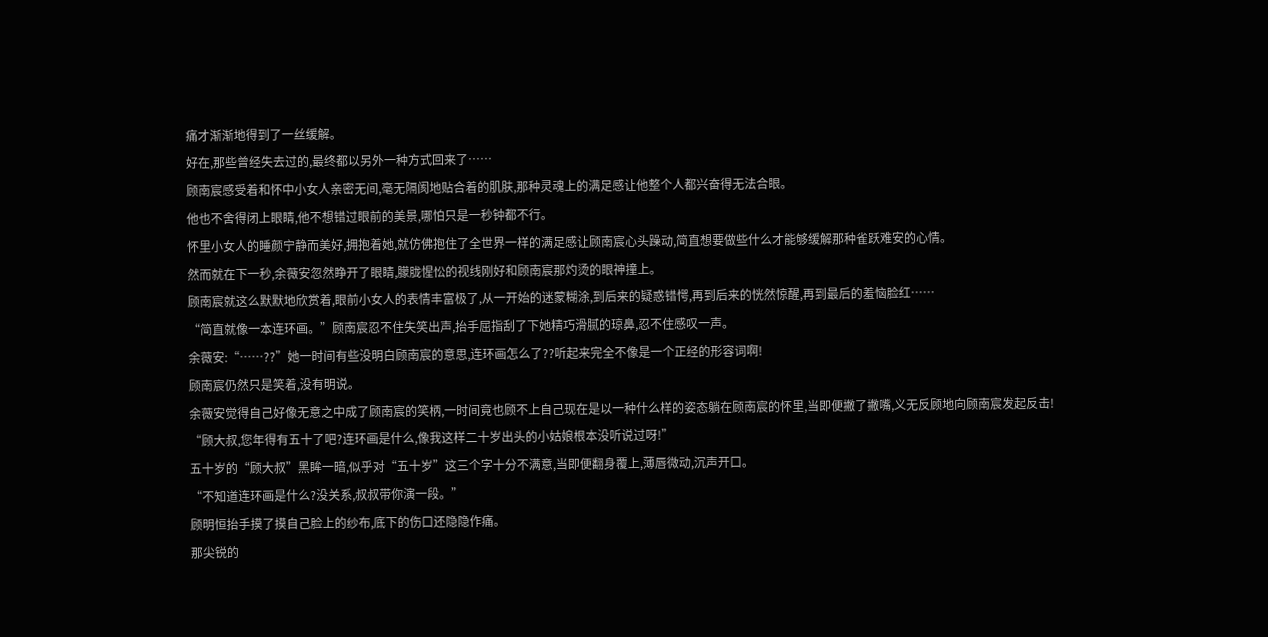痛才渐渐地得到了一丝缓解。
好在,那些曾经失去过的,最终都以另外一种方式回来了……
顾南宸感受着和怀中小女人亲密无间,毫无隔阂地贴合着的肌肤,那种灵魂上的满足感让他整个人都兴奋得无法合眼。
他也不舍得闭上眼睛,他不想错过眼前的美景,哪怕只是一秒钟都不行。
怀里小女人的睡颜宁静而美好,拥抱着她,就仿佛抱住了全世界一样的满足感让顾南宸心头躁动,简直想要做些什么才能够缓解那种雀跃难安的心情。
然而就在下一秒,余薇安忽然睁开了眼睛,朦胧惺忪的视线刚好和顾南宸那灼烫的眼神撞上。
顾南宸就这么默默地欣赏着,眼前小女人的表情丰富极了,从一开始的迷蒙糊涂,到后来的疑惑错愕,再到后来的恍然惊醒,再到最后的羞恼脸红……
“简直就像一本连环画。”顾南宸忍不住失笑出声,抬手屈指刮了下她精巧滑腻的琼鼻,忍不住感叹一声。
余薇安:“……??”她一时间有些没明白顾南宸的意思,连环画怎么了??听起来完全不像是一个正经的形容词啊!
顾南宸仍然只是笑着,没有明说。
余薇安觉得自己好像无意之中成了顾南宸的笑柄,一时间竟也顾不上自己现在是以一种什么样的姿态躺在顾南宸的怀里,当即便撇了撇嘴,义无反顾地向顾南宸发起反击!
“顾大叔,您年得有五十了吧?连环画是什么,像我这样二十岁出头的小姑娘根本没听说过呀!”
五十岁的“顾大叔”黑眸一暗,似乎对“五十岁”这三个字十分不满意,当即便翻身覆上,薄唇微动,沉声开口。
“不知道连环画是什么?没关系,叔叔带你演一段。”
顾明恒抬手摸了摸自己脸上的纱布,底下的伤口还隐隐作痛。
那尖锐的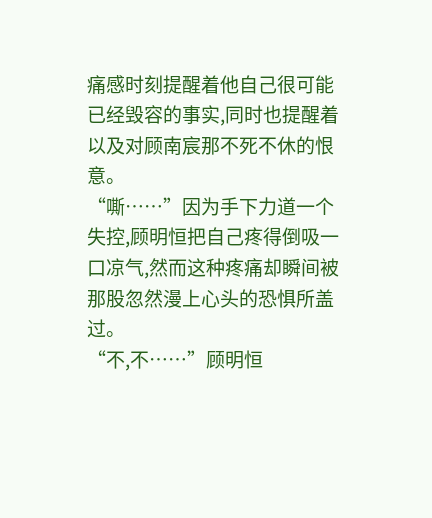痛感时刻提醒着他自己很可能已经毁容的事实,同时也提醒着以及对顾南宸那不死不休的恨意。
“嘶……”因为手下力道一个失控,顾明恒把自己疼得倒吸一口凉气,然而这种疼痛却瞬间被那股忽然漫上心头的恐惧所盖过。
“不,不……”顾明恒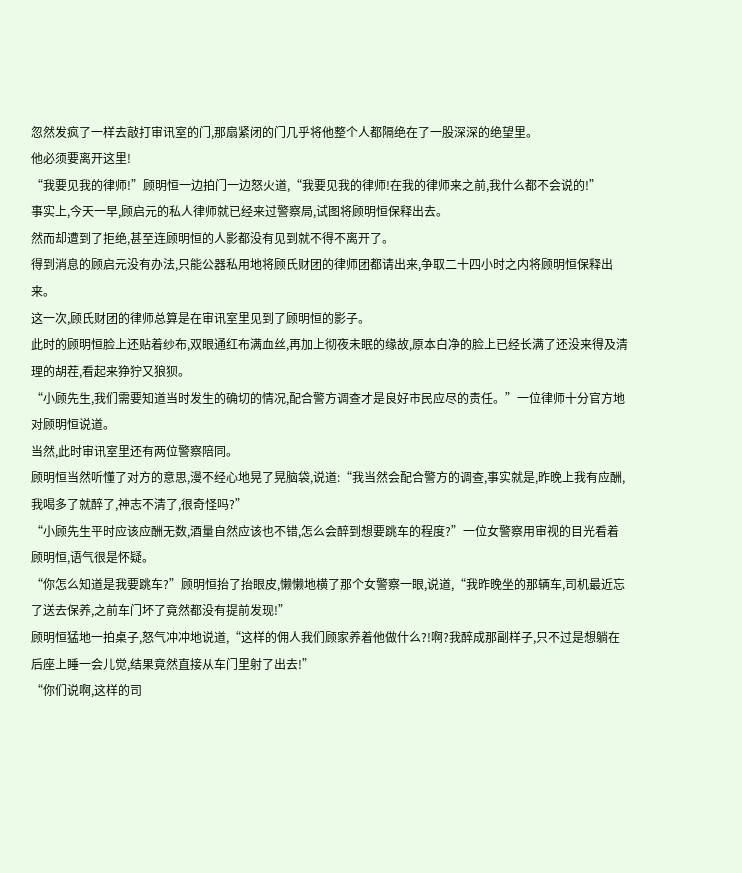忽然发疯了一样去敲打审讯室的门,那扇紧闭的门几乎将他整个人都隔绝在了一股深深的绝望里。
他必须要离开这里!
“我要见我的律师!”顾明恒一边拍门一边怒火道,“我要见我的律师!在我的律师来之前,我什么都不会说的!”
事实上,今天一早,顾启元的私人律师就已经来过警察局,试图将顾明恒保释出去。
然而却遭到了拒绝,甚至连顾明恒的人影都没有见到就不得不离开了。
得到消息的顾启元没有办法,只能公器私用地将顾氏财团的律师团都请出来,争取二十四小时之内将顾明恒保释出来。
这一次,顾氏财团的律师总算是在审讯室里见到了顾明恒的影子。
此时的顾明恒脸上还贴着纱布,双眼通红布满血丝,再加上彻夜未眠的缘故,原本白净的脸上已经长满了还没来得及清理的胡茬,看起来狰狞又狼狈。
“小顾先生,我们需要知道当时发生的确切的情况,配合警方调查才是良好市民应尽的责任。”一位律师十分官方地对顾明恒说道。
当然,此时审讯室里还有两位警察陪同。
顾明恒当然听懂了对方的意思,漫不经心地晃了晃脑袋,说道:“我当然会配合警方的调查,事实就是,昨晚上我有应酬,我喝多了就醉了,神志不清了,很奇怪吗?”
“小顾先生平时应该应酬无数,酒量自然应该也不错,怎么会醉到想要跳车的程度?”一位女警察用审视的目光看着顾明恒,语气很是怀疑。
“你怎么知道是我要跳车?”顾明恒抬了抬眼皮,懒懒地横了那个女警察一眼,说道,“我昨晚坐的那辆车,司机最近忘了送去保养,之前车门坏了竟然都没有提前发现!”
顾明恒猛地一拍桌子,怒气冲冲地说道,“这样的佣人我们顾家养着他做什么?!啊?我醉成那副样子,只不过是想躺在后座上睡一会儿觉,结果竟然直接从车门里射了出去!”
“你们说啊,这样的司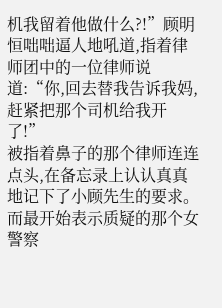机我留着他做什么?!”顾明恒咄咄逼人地吼道,指着律师团中的一位律师说道:“你,回去替我告诉我妈,赶紧把那个司机给我开了!”
被指着鼻子的那个律师连连点头,在备忘录上认认真真地记下了小顾先生的要求。
而最开始表示质疑的那个女警察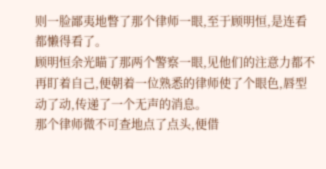则一脸鄙夷地瞥了那个律师一眼,至于顾明恒,是连看都懒得看了。
顾明恒余光瞄了那两个警察一眼,见他们的注意力都不再盯着自己,便朝着一位熟悉的律师使了个眼色,唇型动了动,传递了一个无声的消息。
那个律师微不可查地点了点头,便借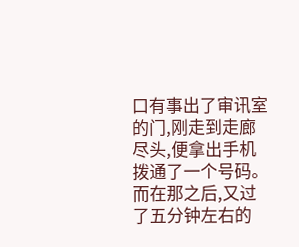口有事出了审讯室的门,刚走到走廊尽头,便拿出手机拨通了一个号码。
而在那之后,又过了五分钟左右的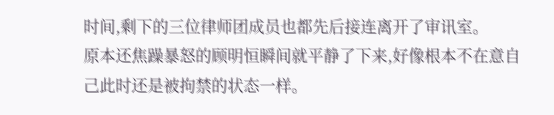时间,剩下的三位律师团成员也都先后接连离开了审讯室。
原本还焦躁暴怒的顾明恒瞬间就平静了下来,好像根本不在意自己此时还是被拘禁的状态一样。